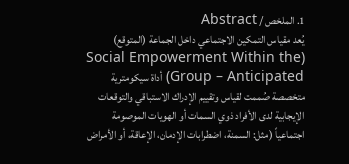1. الملخص / Abstract
يُعد مقياس التمكين الاجتماعي داخل الجماعة (المتوقع) (Social Empowerment Within the Group – Anticipated) أداة سيكومترية متخصصة صُممت لقياس وتقييم الإدراك الاستباقي والتوقعات الإيجابية لدى الأفراد ذوي السمات أو الهويات الموصومة اجتماعياً (مثل: السمنة، اضطرابات الإدمان، الإعاقة، أو الأمراض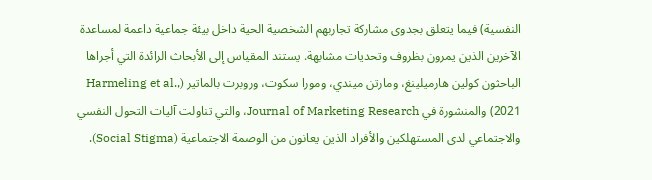النفسية) فيما يتعلق بجدوى مشاركة تجاربهم الشخصية الحية داخل بيئة جماعية داعمة لمساعدة الآخرين الذين يمرون بظروف وتحديات مشابهة. يستند المقياس إلى الأبحاث الرائدة التي أجراها الباحثون كولين هارميلينغ، ومارتن ميندي، ومورا سكوت، وروبرت بالماتير (Harmeling et al., 2021) والمنشورة في Journal of Marketing Research، والتي تناولت آليات التحول النفسي والاجتماعي لدى المستهلكين والأفراد الذين يعانون من الوصمة الاجتماعية (Social Stigma).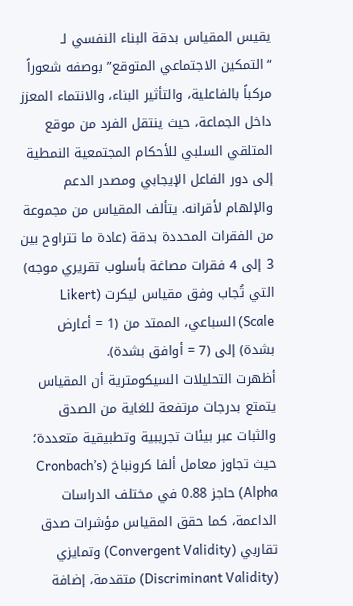يقيس المقياس بدقة البناء النفسي لـ “التمكين الاجتماعي المتوقع” بوصفه شعوراً مركباً بالفاعلية، والتأثير البناء، والانتماء المعزز داخل الجماعة، حيث ينتقل الفرد من موقع المتلقي السلبي للأحكام المجتمعية النمطية إلى دور الفاعل الإيجابي ومصدر الدعم والإلهام لأقرانه. يتألف المقياس من مجموعة من الفقرات المحددة بدقة (عادة ما تتراوح بين 3 إلى 4 فقرات مصاغة بأسلوب تقريري موجه) التي تُجاب وفق مقياس ليكرت (Likert Scale) السباعي، الممتد من (1 = أعارض بشدة) إلى (7 = أوافق بشدة).
أظهرت التحليلات السيكومترية أن المقياس يتمتع بدرجات مرتفعة للغاية من الصدق والثبات عبر بيئات تجريبية وتطبيقية متعددة؛ حيث تجاوز معامل ألفا كرونباخ (Cronbach’s Alpha) حاجز 0.88 في مختلف الدراسات الداعمة، كما حقق المقياس مؤشرات صدق تقاربي (Convergent Validity) وتمايزي (Discriminant Validity) متقدمة، إضافة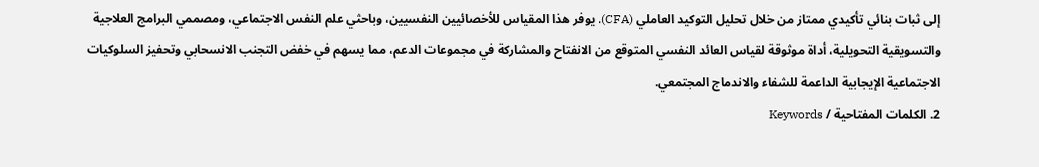إلى ثبات بنائي تأكيدي ممتاز من خلال تحليل التوكيد العاملي (CFA). يوفر هذا المقياس للأخصائيين النفسيين، وباحثي علم النفس الاجتماعي، ومصممي البرامج العلاجية والتسويقية التحويلية، أداة موثوقة لقياس العائد النفسي المتوقع من الانفتاح والمشاركة في مجموعات الدعم، مما يسهم في خفض التجنب الانسحابي وتحفيز السلوكيات الاجتماعية الإيجابية الداعمة للشفاء والاندماج المجتمعي.
2. الكلمات المفتاحية / Keywords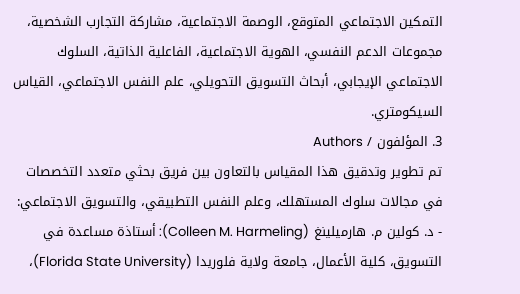التمكين الاجتماعي المتوقع، الوصمة الاجتماعية، مشاركة التجارب الشخصية، مجموعات الدعم النفسي، الهوية الاجتماعية، الفاعلية الذاتية، السلوك الاجتماعي الإيجابي، أبحاث التسويق التحويلي، علم النفس الاجتماعي، القياس السيكومتري.
3. المؤلفون / Authors
تم تطوير وتدقيق هذا المقياس بالتعاون بين فريق بحثي متعدد التخصصات في مجالات سلوك المستهلك، وعلم النفس التطبيقي، والتسويق الاجتماعي:
- د. كولين م. هارميلينغ (Colleen M. Harmeling): أستاذة مساعدة في التسويق، كلية الأعمال، جامعة ولاية فلوريدا (Florida State University)،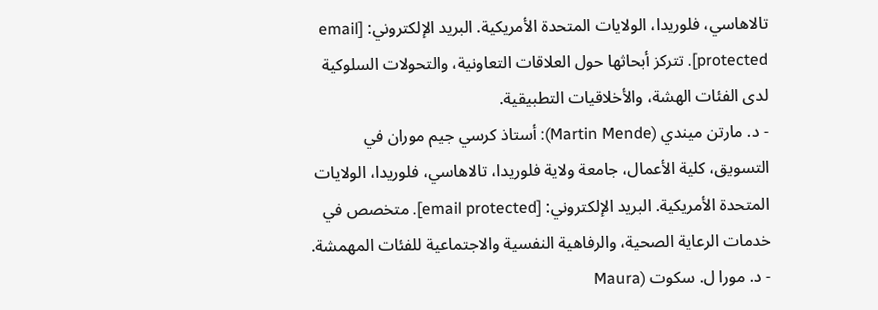تالاهاسي، فلوريدا، الولايات المتحدة الأمريكية. البريد الإلكتروني: [email protected]. تتركز أبحاثها حول العلاقات التعاونية، والتحولات السلوكية لدى الفئات الهشة، والأخلاقيات التطبيقية.
- د. مارتن ميندي (Martin Mende): أستاذ كرسي جيم موران في التسويق، كلية الأعمال، جامعة ولاية فلوريدا، تالاهاسي، فلوريدا، الولايات المتحدة الأمريكية. البريد الإلكتروني: [email protected]. متخصص في خدمات الرعاية الصحية، والرفاهية النفسية والاجتماعية للفئات المهمشة.
- د. مورا ل. سكوت (Maura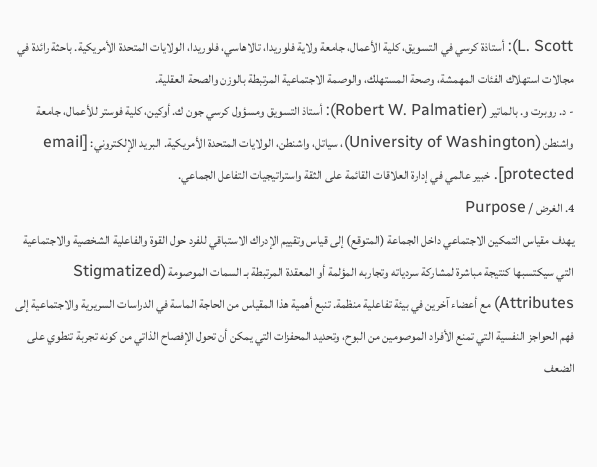L. Scott): أستاذة كرسي في التسويق، كلية الأعمال، جامعة ولاية فلوريدا، تالاهاسي، فلوريدا، الولايات المتحدة الأمريكية. باحثة رائدة في مجالات استهلاك الفئات المهمشة، وصحة المستهلك، والوصمة الاجتماعية المرتبطة بالوزن والصحة العقلية.
- د. روبرت و. بالماتير (Robert W. Palmatier): أستاذ التسويق ومسؤول كرسي جون ك. أوكين، كلية فوستر للأعمال، جامعة واشنطن (University of Washington)، سياتل، واشنطن، الولايات المتحدة الأمريكية. البريد الإلكتروني: [email protected]. خبير عالمي في إدارة العلاقات القائمة على الثقة واستراتيجيات التفاعل الجماعي.
4. الغرض / Purpose
يهدف مقياس التمكين الاجتماعي داخل الجماعة (المتوقع) إلى قياس وتقييم الإدراك الاستباقي للفرد حول القوة والفاعلية الشخصية والاجتماعية التي سيكتسبها كنتيجة مباشرة لمشاركة سردياته وتجاربه المؤلمة أو المعقدة المرتبطة بـ السمات الموصومة (Stigmatized Attributes) مع أعضاء آخرين في بيئة تفاعلية منظمة. تنبع أهمية هذا المقياس من الحاجة الماسة في الدراسات السريرية والاجتماعية إلى فهم الحواجز النفسية التي تمنع الأفراد الموصومين من البوح، وتحديد المحفزات التي يمكن أن تحول الإفصاح الذاتي من كونه تجربة تنطوي على الضعف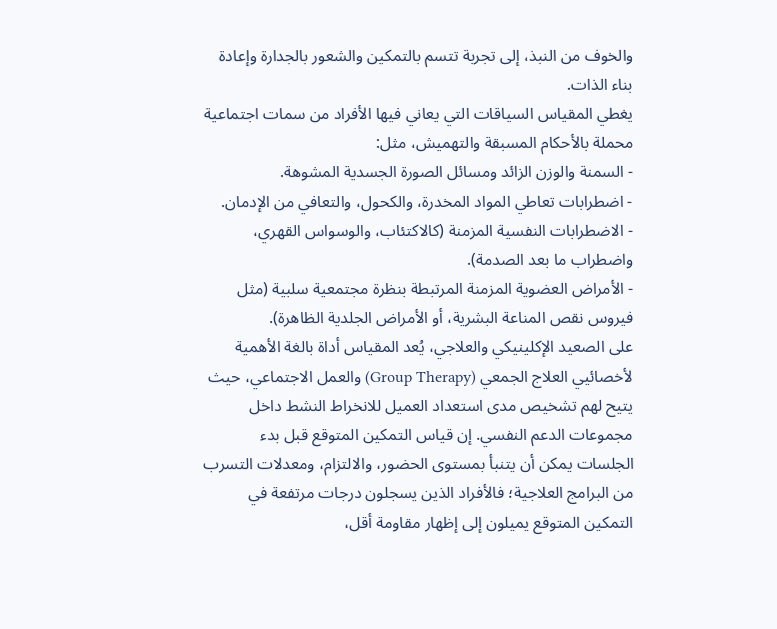والخوف من النبذ، إلى تجربة تتسم بالتمكين والشعور بالجدارة وإعادة بناء الذات.
يغطي المقياس السياقات التي يعاني فيها الأفراد من سمات اجتماعية محملة بالأحكام المسبقة والتهميش، مثل:
- السمنة والوزن الزائد ومسائل الصورة الجسدية المشوهة.
- اضطرابات تعاطي المواد المخدرة، والكحول، والتعافي من الإدمان.
- الاضطرابات النفسية المزمنة (كالاكتئاب، والوسواس القهري، واضطراب ما بعد الصدمة).
- الأمراض العضوية المزمنة المرتبطة بنظرة مجتمعية سلبية (مثل فيروس نقص المناعة البشرية، أو الأمراض الجلدية الظاهرة).
على الصعيد الإكلينيكي والعلاجي، يُعد المقياس أداة بالغة الأهمية لأخصائيي العلاج الجمعي (Group Therapy) والعمل الاجتماعي، حيث يتيح لهم تشخيص مدى استعداد العميل للانخراط النشط داخل مجموعات الدعم النفسي. إن قياس التمكين المتوقع قبل بدء الجلسات يمكن أن يتنبأ بمستوى الحضور، والالتزام، ومعدلات التسرب من البرامج العلاجية؛ فالأفراد الذين يسجلون درجات مرتفعة في التمكين المتوقع يميلون إلى إظهار مقاومة أقل،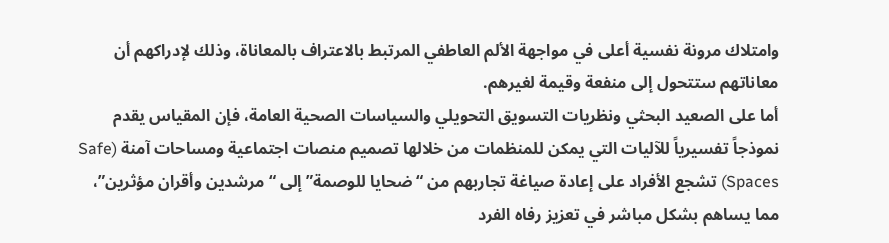وامتلاك مرونة نفسية أعلى في مواجهة الألم العاطفي المرتبط بالاعتراف بالمعاناة، وذلك لإدراكهم أن معاناتهم ستتحول إلى منفعة وقيمة لغيرهم.
أما على الصعيد البحثي ونظريات التسويق التحويلي والسياسات الصحية العامة، فإن المقياس يقدم نموذجاً تفسيرياً للآليات التي يمكن للمنظمات من خلالها تصميم منصات اجتماعية ومساحات آمنة (Safe Spaces) تشجع الأفراد على إعادة صياغة تجاربهم من “ضحايا للوصمة” إلى “مرشدين وأقران مؤثرين”، مما يساهم بشكل مباشر في تعزيز رفاه الفرد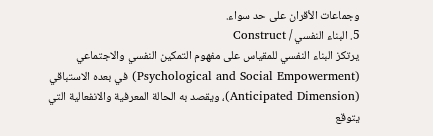وجماعات الأقران على حد سواء.
5. البناء النفسي / Construct
يرتكز البناء النفسي للمقياس على مفهوم التمكين النفسي والاجتماعي (Psychological and Social Empowerment) في بعده الاستباقي (Anticipated Dimension)، ويقصد به الحالة المعرفية والانفعالية التي يتوقع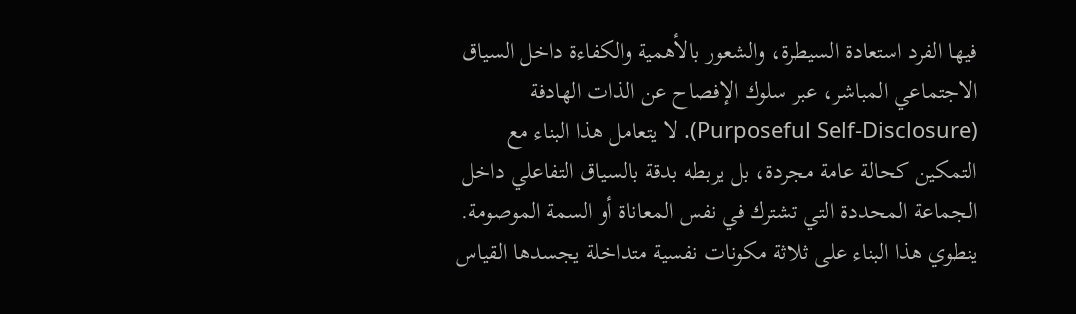فيها الفرد استعادة السيطرة، والشعور بالأهمية والكفاءة داخل السياق الاجتماعي المباشر، عبر سلوك الإفصاح عن الذات الهادفة (Purposeful Self-Disclosure). لا يتعامل هذا البناء مع التمكين كحالة عامة مجردة، بل يربطه بدقة بالسياق التفاعلي داخل الجماعة المحددة التي تشترك في نفس المعاناة أو السمة الموصومة.
ينطوي هذا البناء على ثلاثة مكونات نفسية متداخلة يجسدها القياس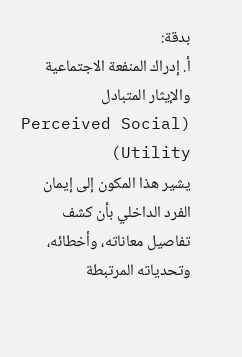بدقة:
أ. إدراك المنفعة الاجتماعية والإيثار المتبادل (Perceived Social Utility)
يشير هذا المكون إلى إيمان الفرد الداخلي بأن كشف تفاصيل معاناته، وأخطائه، وتحدياته المرتبطة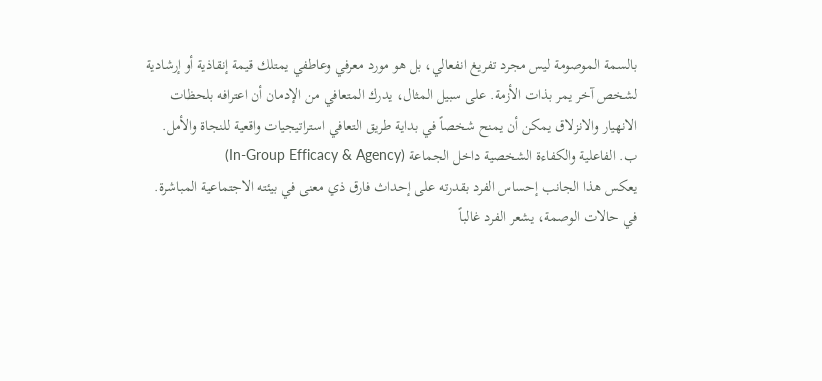بالسمة الموصومة ليس مجرد تفريغ انفعالي، بل هو مورد معرفي وعاطفي يمتلك قيمة إنقاذية أو إرشادية لشخص آخر يمر بذات الأزمة. على سبيل المثال، يدرك المتعافي من الإدمان أن اعترافه بلحظات الانهيار والانزلاق يمكن أن يمنح شخصاً في بداية طريق التعافي استراتيجيات واقعية للنجاة والأمل.
ب. الفاعلية والكفاءة الشخصية داخل الجماعة (In-Group Efficacy & Agency)
يعكس هذا الجانب إحساس الفرد بقدرته على إحداث فارق ذي معنى في بيئته الاجتماعية المباشرة. في حالات الوصمة، يشعر الفرد غالباً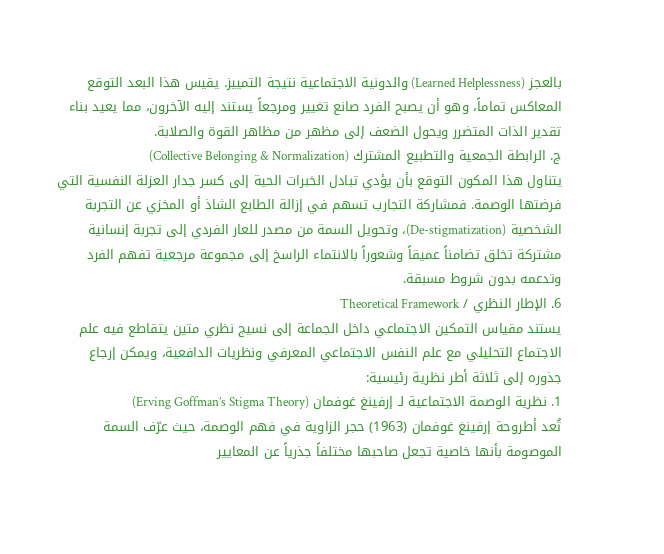بالعجز (Learned Helplessness) والدونية الاجتماعية نتيجة التمييز. يقيس هذا البعد التوقع المعاكس تماماً، وهو أن يصبح الفرد صانع تغيير ومرجعاً يستند إليه الآخرون، مما يعيد بناء تقدير الذات المتضرر ويحول الضعف إلى مظهر من مظاهر القوة والصلابة.
ج. الرابطة الجمعية والتطبيع المشترك (Collective Belonging & Normalization)
يتناول هذا المكون التوقع بأن يؤدي تبادل الخبرات الحية إلى كسر جدار العزلة النفسية التي فرضتها الوصمة. فمشاركة التجارب تسهم في إزالة الطابع الشاذ أو المخزي عن التجربة الشخصية (De-stigmatization)، وتحويل السمة من مصدر للعار الفردي إلى تجربة إنسانية مشتركة تخلق تضامناً عميقاً وشعوراً بالانتماء الراسخ إلى مجموعة مرجعية تفهم الفرد وتدعمه بدون شروط مسبقة.
6. الإطار النظري / Theoretical Framework
يستند مقياس التمكين الاجتماعي داخل الجماعة إلى نسيج نظري متين يتقاطع فيه علم الاجتماع التحليلي مع علم النفس الاجتماعي المعرفي ونظريات الدافعية، ويمكن إرجاع جذوره إلى ثلاثة أطر نظرية رئيسية:
1. نظرية الوصمة الاجتماعية لـ إرفينغ غوفمان (Erving Goffman’s Stigma Theory)
تُعد أطروحة إرفينغ غوفمان (1963) حجر الزاوية في فهم الوصمة، حيث عرّف السمة الموصومة بأنها خاصية تجعل صاحبها مختلفاً جذرياً عن المعايير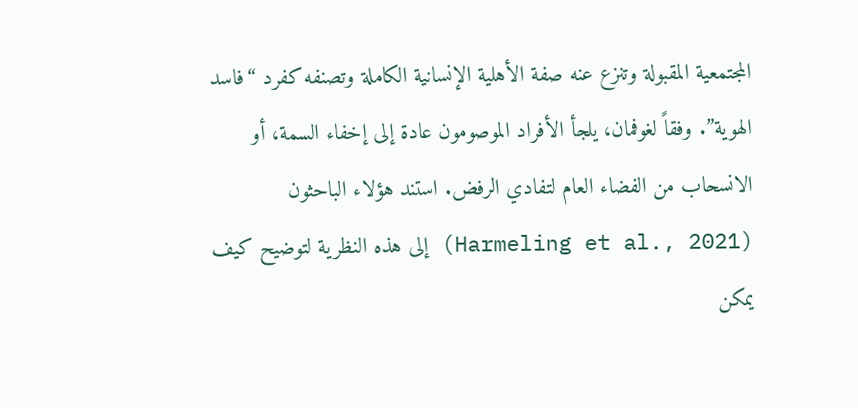المجتمعية المقبولة وتنزع عنه صفة الأهلية الإنسانية الكاملة وتصنفه كفرد “فاسد الهوية”. وفقاً لغوفمان، يلجأ الأفراد الموصومون عادة إلى إخفاء السمة، أو الانسحاب من الفضاء العام لتفادي الرفض. استند هؤلاء الباحثون (Harmeling et al., 2021) إلى هذه النظرية لتوضيح كيف يمكن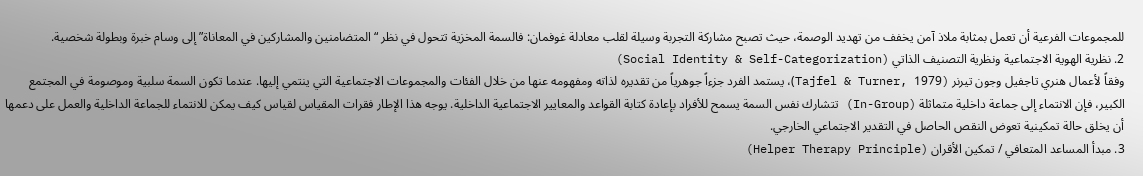للمجموعات الفرعية أن تعمل بمثابة ملاذ آمن يخفف من تهديد الوصمة، حيث تصبح مشاركة التجربة وسيلة لقلب معادلة غوفمان: فالسمة المخزية تتحول في نظر “المتضامنين والمشاركين في المعاناة” إلى وسام خبرة وبطولة شخصية.
2. نظرية الهوية الاجتماعية ونظرية التصنيف الذاتي (Social Identity & Self-Categorization)
وفقاً لأعمال هنري تاجفيل وجون تيرنر (Tajfel & Turner, 1979)، يستمد الفرد جزءاً جوهرياً من تقديره لذاته ومفهومه عنها من خلال الفئات والمجموعات الاجتماعية التي ينتمي إليها. عندما تكون السمة سلبية وموصومة في المجتمع الكبير، فإن الانتماء إلى جماعة داخلية متماثلة (In-Group) تتشارك نفس السمة يسمح للأفراد بإعادة كتابة القواعد والمعايير الاجتماعية الداخلية. يوجه هذا الإطار فقرات المقياس لقياس كيف يمكن للانتماء للجماعة الداخلية والعمل على دعمها أن يخلق حالة تمكينية تعوض النقص الحاصل في التقدير الاجتماعي الخارجي.
3. مبدأ المساعد المتعافي / تمكين الأقران (Helper Therapy Principle)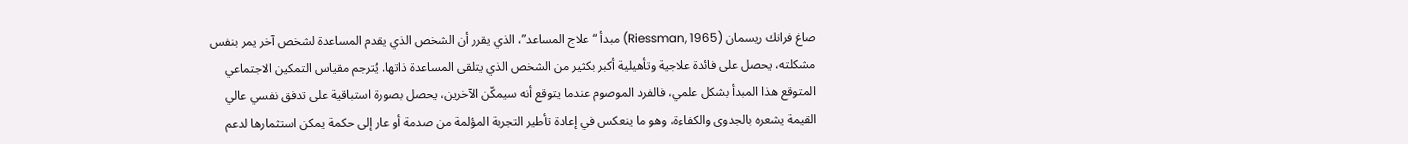صاغ فرانك ريسمان (Riessman, 1965) مبدأ “علاج المساعد”، الذي يقرر أن الشخص الذي يقدم المساعدة لشخص آخر يمر بنفس مشكلته، يحصل على فائدة علاجية وتأهيلية أكبر بكثير من الشخص الذي يتلقى المساعدة ذاتها. يُترجم مقياس التمكين الاجتماعي المتوقع هذا المبدأ بشكل علمي، فالفرد الموصوم عندما يتوقع أنه سيمكّن الآخرين، يحصل بصورة استباقية على تدفق نفسي عالي القيمة يشعره بالجدوى والكفاءة، وهو ما ينعكس في إعادة تأطير التجربة المؤلمة من صدمة أو عار إلى حكمة يمكن استثمارها لدعم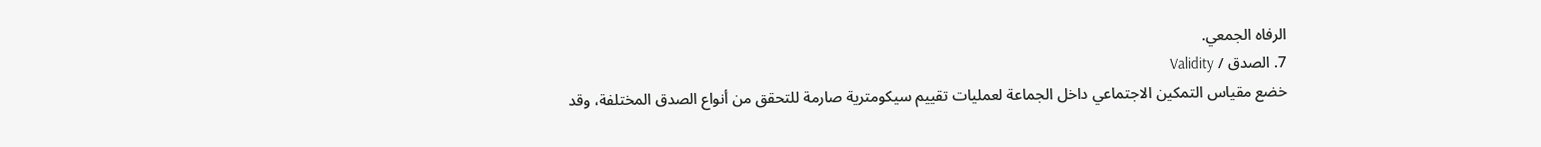الرفاه الجمعي.
7. الصدق / Validity
خضع مقياس التمكين الاجتماعي داخل الجماعة لعمليات تقييم سيكومترية صارمة للتحقق من أنواع الصدق المختلفة، وقد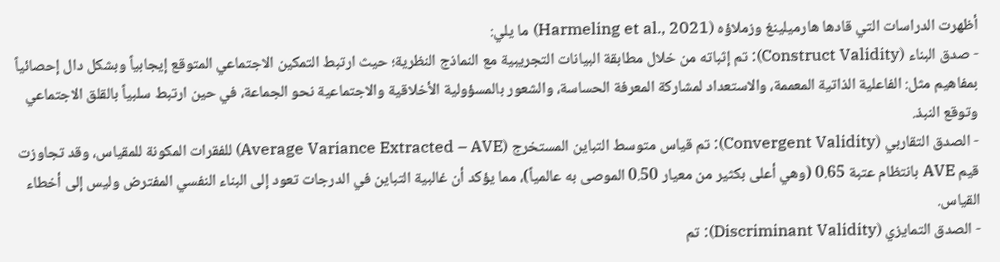أظهرت الدراسات التي قادها هارميلينغ وزملاؤه (Harmeling et al., 2021) ما يلي:
- صدق البناء (Construct Validity): تم إثباته من خلال مطابقة البيانات التجريبية مع النماذج النظرية؛ حيث ارتبط التمكين الاجتماعي المتوقع إيجابياً وبشكل دال إحصائياً بمفاهيم مثل: الفاعلية الذاتية المعممة، والاستعداد لمشاركة المعرفة الحساسة، والشعور بالمسؤولية الأخلاقية والاجتماعية نحو الجماعة، في حين ارتبط سلبياً بالقلق الاجتماعي وتوقع النبذ.
- الصدق التقاربي (Convergent Validity): تم قياس متوسط التباين المستخرج (Average Variance Extracted – AVE) للفقرات المكونة للمقياس، وقد تجاوزت قيم AVE بانتظام عتبة 0.65 (وهي أعلى بكثير من معيار 0.50 الموصى به عالمياً)، مما يؤكد أن غالبية التباين في الدرجات تعود إلى البناء النفسي المفترض وليس إلى أخطاء القياس.
- الصدق التمايزي (Discriminant Validity): تم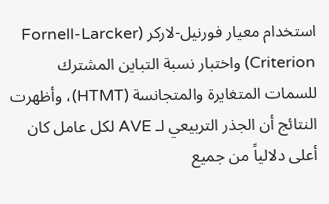استخدام معيار فورنيل-لاركر (Fornell-Larcker Criterion) واختبار نسبة التباين المشترك للسمات المتغايرة والمتجانسة (HTMT)، وأظهرت النتائج أن الجذر التربيعي لـ AVE لكل عامل كان أعلى دلالياً من جميع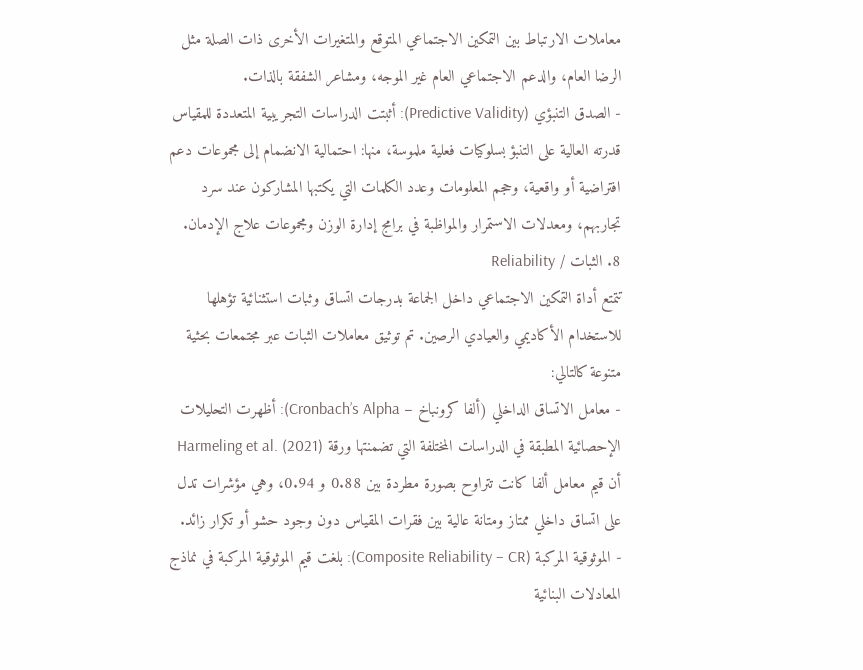معاملات الارتباط بين التمكين الاجتماعي المتوقع والمتغيرات الأخرى ذات الصلة مثل الرضا العام، والدعم الاجتماعي العام غير الموجه، ومشاعر الشفقة بالذات.
- الصدق التنبؤي (Predictive Validity): أثبتت الدراسات التجريبية المتعددة للمقياس قدرته العالية على التنبؤ بسلوكيات فعلية ملموسة، منها: احتمالية الانضمام إلى مجموعات دعم افتراضية أو واقعية، وحجم المعلومات وعدد الكلمات التي يكتبها المشاركون عند سرد تجاربهم، ومعدلات الاستمرار والمواظبة في برامج إدارة الوزن ومجموعات علاج الإدمان.
8. الثبات / Reliability
تتمتع أداة التمكين الاجتماعي داخل الجماعة بدرجات اتساق وثبات استثنائية تؤهلها للاستخدام الأكاديمي والعيادي الرصين. تم توثيق معاملات الثبات عبر مجتمعات بحثية متنوعة كالتالي:
- معامل الاتساق الداخلي (ألفا كرونباخ – Cronbach’s Alpha): أظهرت التحليلات الإحصائية المطبقة في الدراسات المختلفة التي تضمنتها ورقة Harmeling et al. (2021) أن قيم معامل ألفا كانت تتراوح بصورة مطردة بين 0.88 و 0.94، وهي مؤشرات تدل على اتساق داخلي ممتاز ومتانة عالية بين فقرات المقياس دون وجود حشو أو تكرار زائد.
- الموثوقية المركبة (Composite Reliability – CR): بلغت قيم الموثوقية المركبة في نماذج المعادلات البنائية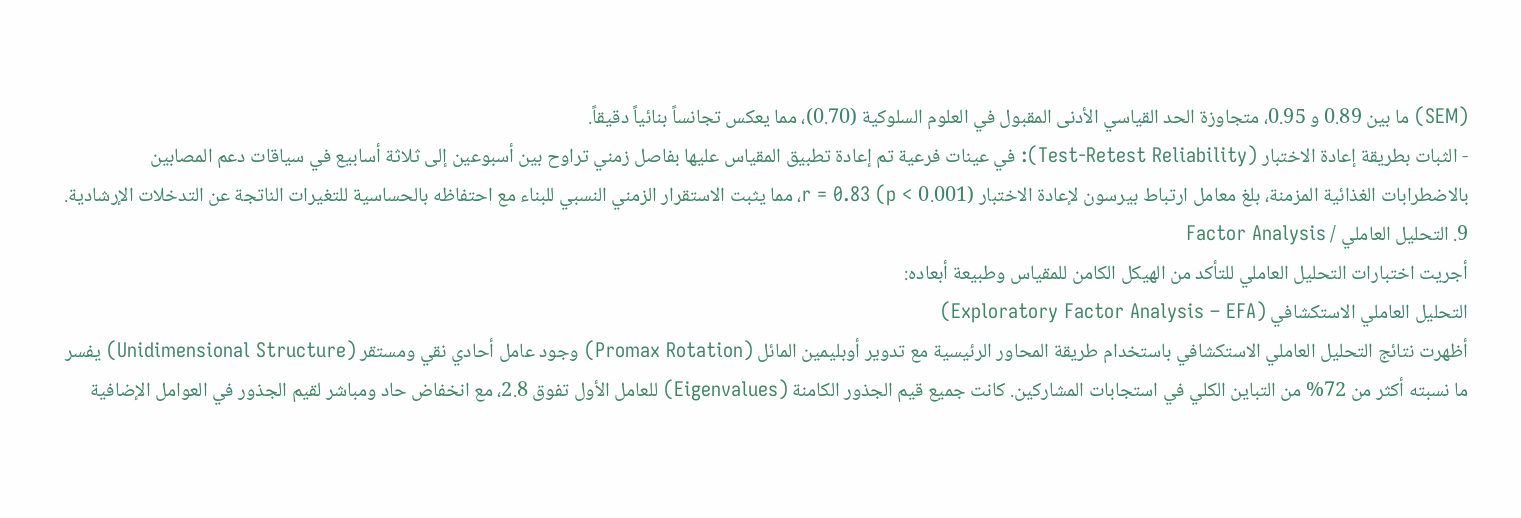(SEM) ما بين 0.89 و 0.95، متجاوزة الحد القياسي الأدنى المقبول في العلوم السلوكية (0.70)، مما يعكس تجانساً بنائياً دقيقاً.
- الثبات بطريقة إعادة الاختبار (Test-Retest Reliability): في عينات فرعية تم إعادة تطبيق المقياس عليها بفاصل زمني تراوح بين أسبوعين إلى ثلاثة أسابيع في سياقات دعم المصابين بالاضطرابات الغذائية المزمنة، بلغ معامل ارتباط بيرسون لإعادة الاختبار r = 0.83 (p < 0.001)، مما يثبت الاستقرار الزمني النسبي للبناء مع احتفاظه بالحساسية للتغيرات الناتجة عن التدخلات الإرشادية.
9. التحليل العاملي / Factor Analysis
أجريت اختبارات التحليل العاملي للتأكد من الهيكل الكامن للمقياس وطبيعة أبعاده:
التحليل العاملي الاستكشافي (Exploratory Factor Analysis – EFA)
أظهرت نتائج التحليل العاملي الاستكشافي باستخدام طريقة المحاور الرئيسية مع تدوير أوبليمين المائل (Promax Rotation) وجود عامل أحادي نقي ومستقر (Unidimensional Structure) يفسر ما نسبته أكثر من 72% من التباين الكلي في استجابات المشاركين. كانت جميع قيم الجذور الكامنة (Eigenvalues) للعامل الأول تفوق 2.8، مع انخفاض حاد ومباشر لقيم الجذور في العوامل الإضافية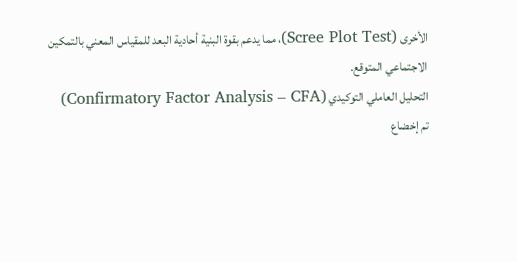الأخرى (Scree Plot Test)، مما يدعم بقوة البنية أحادية البعد للمقياس المعني بالتمكين الاجتماعي المتوقع.
التحليل العاملي التوكيدي (Confirmatory Factor Analysis – CFA)
تم إخضاع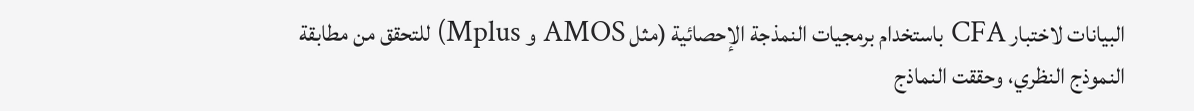البيانات لاختبار CFA باستخدام برمجيات النمذجة الإحصائية (مثل AMOS و Mplus) للتحقق من مطابقة النموذج النظري، وحققت النماذج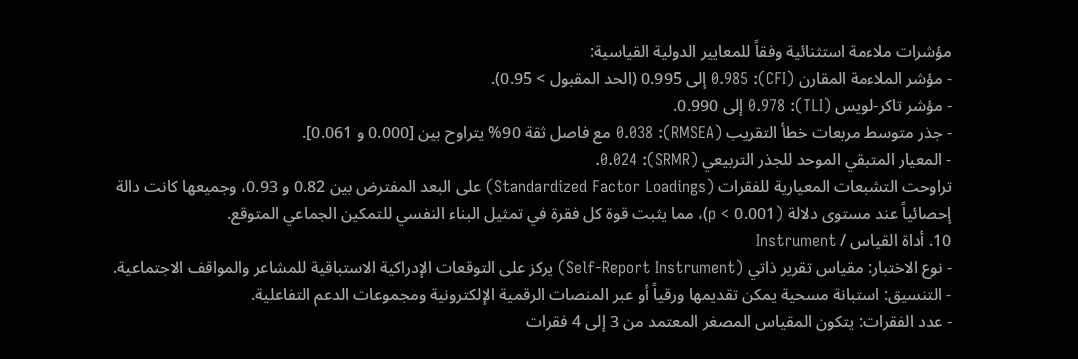مؤشرات ملاءمة استثنائية وفقاً للمعايير الدولية القياسية:
- مؤشر الملاءمة المقارن (CFI): 0.985 إلى 0.995 (الحد المقبول > 0.95).
- مؤشر تاكر-لويس (TLI): 0.978 إلى 0.990.
- جذر متوسط مربعات خطأ التقريب (RMSEA): 0.038 مع فاصل ثقة 90% يتراوح بين [0.000 و 0.061].
- المعيار المتبقي الموحد للجذر التربيعي (SRMR): 0.024.
تراوحت التشبعات المعيارية للفقرات (Standardized Factor Loadings) على البعد المفترض بين 0.82 و 0.93، وجميعها كانت دالة إحصائياً عند مستوى دلالة (p < 0.001)، مما يثبت قوة كل فقرة في تمثيل البناء النفسي للتمكين الجماعي المتوقع.
10. أداة القياس / Instrument
- نوع الاختبار: مقياس تقرير ذاتي (Self-Report Instrument) يركز على التوقعات الإدراكية الاستباقية للمشاعر والمواقف الاجتماعية.
- التنسيق: استبانة مسحية يمكن تقديمها ورقياً أو عبر المنصات الرقمية الإلكترونية ومجموعات الدعم التفاعلية.
- عدد الفقرات: يتكون المقياس المصغر المعتمد من 3 إلى 4 فقرات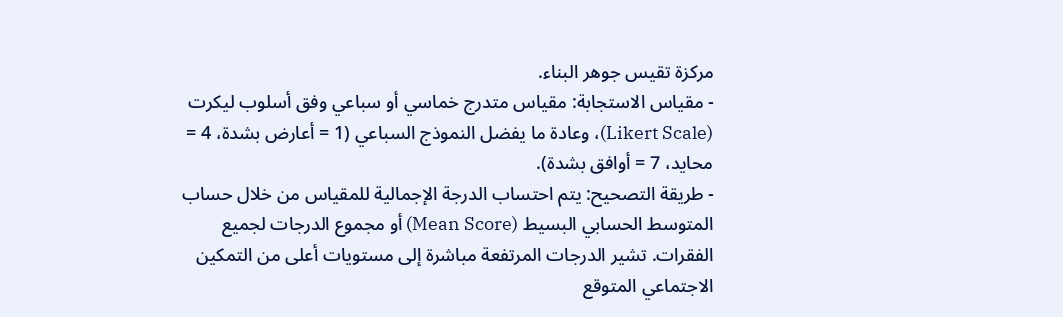مركزة تقيس جوهر البناء.
- مقياس الاستجابة: مقياس متدرج خماسي أو سباعي وفق أسلوب ليكرت (Likert Scale)، وعادة ما يفضل النموذج السباعي (1 = أعارض بشدة، 4 = محايد، 7 = أوافق بشدة).
- طريقة التصحيح: يتم احتساب الدرجة الإجمالية للمقياس من خلال حساب المتوسط الحسابي البسيط (Mean Score) أو مجموع الدرجات لجميع الفقرات. تشير الدرجات المرتفعة مباشرة إلى مستويات أعلى من التمكين الاجتماعي المتوقع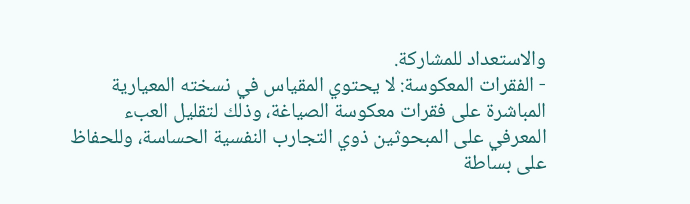والاستعداد للمشاركة.
- الفقرات المعكوسة: لا يحتوي المقياس في نسخته المعيارية المباشرة على فقرات معكوسة الصياغة، وذلك لتقليل العبء المعرفي على المبحوثين ذوي التجارب النفسية الحساسة، وللحفاظ على بساطة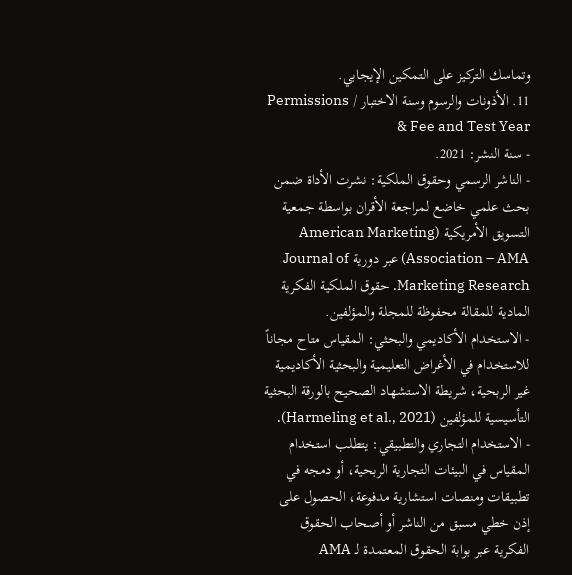وتماسك التركيز على التمكين الإيجابي.
11. الأذونات والرسوم وسنة الاختبار / Permissions & Fee and Test Year
- سنة النشر: 2021.
- الناشر الرسمي وحقوق الملكية: نشرت الأداة ضمن بحث علمي خاضع لمراجعة الأقران بواسطة جمعية التسويق الأمريكية (American Marketing Association – AMA) عبر دورية Journal of Marketing Research. حقوق الملكية الفكرية المادية للمقالة محفوظة للمجلة والمؤلفين.
- الاستخدام الأكاديمي والبحثي: المقياس متاح مجاناً للاستخدام في الأغراض التعليمية والبحثية الأكاديمية غير الربحية، شريطة الاستشهاد الصحيح بالورقة البحثية التأسيسية للمؤلفين (Harmeling et al., 2021).
- الاستخدام التجاري والتطبيقي: يتطلب استخدام المقياس في البيئات التجارية الربحية، أو دمجه في تطبيقات ومنصات استشارية مدفوعة، الحصول على إذن خطي مسبق من الناشر أو أصحاب الحقوق الفكرية عبر بوابة الحقوق المعتمدة لـ AMA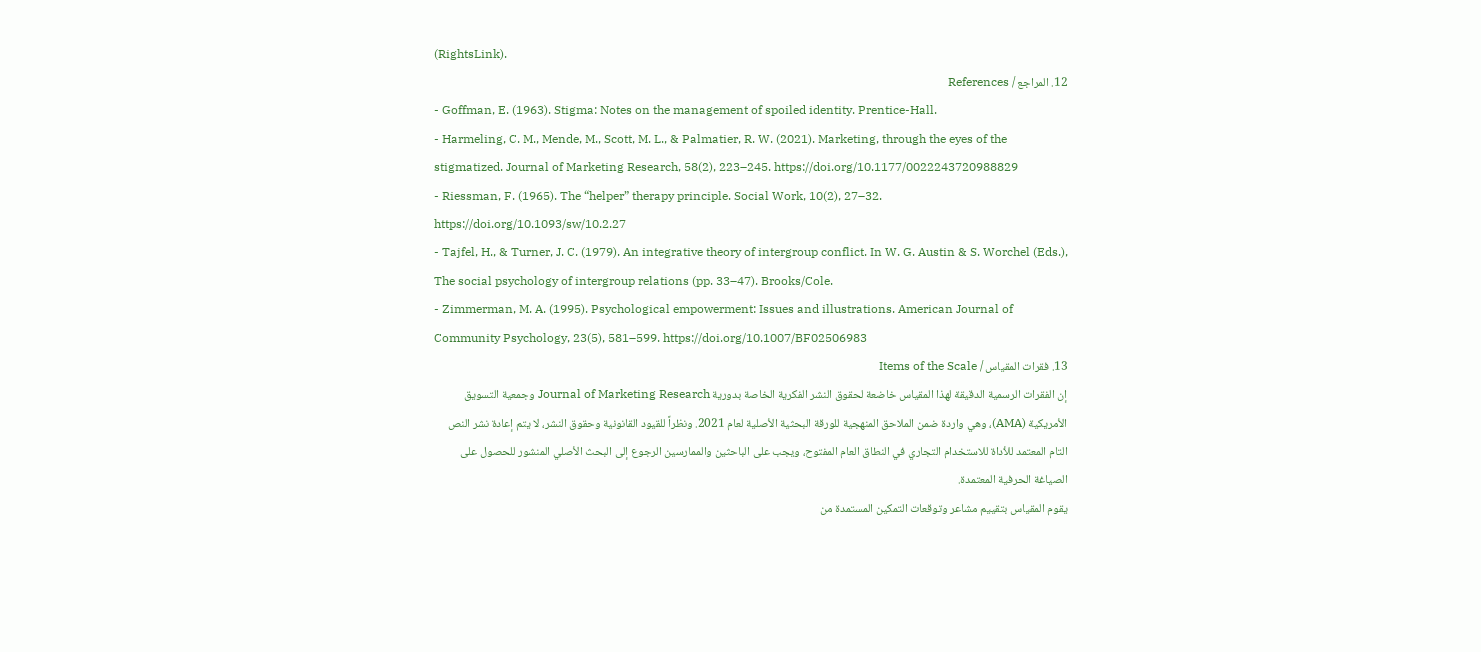(RightsLink).
12. المراجع / References
- Goffman, E. (1963). Stigma: Notes on the management of spoiled identity. Prentice-Hall.
- Harmeling, C. M., Mende, M., Scott, M. L., & Palmatier, R. W. (2021). Marketing, through the eyes of the stigmatized. Journal of Marketing Research, 58(2), 223–245. https://doi.org/10.1177/0022243720988829
- Riessman, F. (1965). The “helper” therapy principle. Social Work, 10(2), 27–32. https://doi.org/10.1093/sw/10.2.27
- Tajfel, H., & Turner, J. C. (1979). An integrative theory of intergroup conflict. In W. G. Austin & S. Worchel (Eds.), The social psychology of intergroup relations (pp. 33–47). Brooks/Cole.
- Zimmerman, M. A. (1995). Psychological empowerment: Issues and illustrations. American Journal of Community Psychology, 23(5), 581–599. https://doi.org/10.1007/BF02506983
13. فقرات المقياس / Items of the Scale
إن الفقرات الرسمية الدقيقة لهذا المقياس خاضعة لحقوق النشر الفكرية الخاصة بدورية Journal of Marketing Research وجمعية التسويق الأمريكية (AMA)، وهي واردة ضمن الملاحق المنهجية للورقة البحثية الأصلية لعام 2021. ونظراً للقيود القانونية وحقوق النشر، لا يتم إعادة نشر النص التام المعتمد للأداة للاستخدام التجاري في النطاق العام المفتوح، ويجب على الباحثين والممارسين الرجوع إلى البحث الأصلي المنشور للحصول على الصياغة الحرفية المعتمدة.
يقوم المقياس بتقييم مشاعر وتوقعات التمكين المستمدة من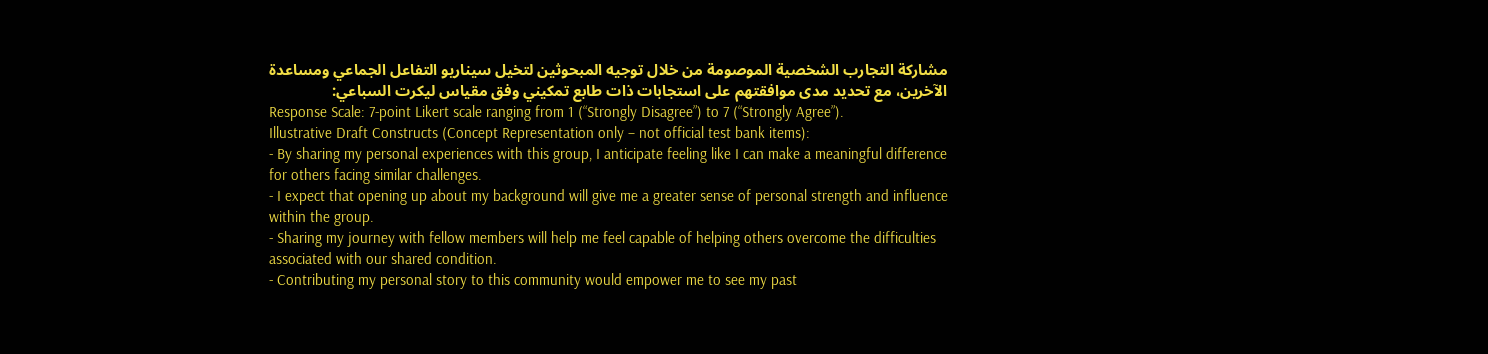مشاركة التجارب الشخصية الموصومة من خلال توجيه المبحوثين لتخيل سيناريو التفاعل الجماعي ومساعدة الآخرين، مع تحديد مدى موافقتهم على استجابات ذات طابع تمكيني وفق مقياس ليكرت السباعي:
Response Scale: 7-point Likert scale ranging from 1 (“Strongly Disagree”) to 7 (“Strongly Agree”).
Illustrative Draft Constructs (Concept Representation only – not official test bank items):
- By sharing my personal experiences with this group, I anticipate feeling like I can make a meaningful difference for others facing similar challenges.
- I expect that opening up about my background will give me a greater sense of personal strength and influence within the group.
- Sharing my journey with fellow members will help me feel capable of helping others overcome the difficulties associated with our shared condition.
- Contributing my personal story to this community would empower me to see my past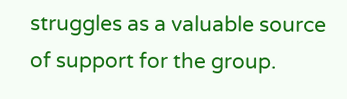struggles as a valuable source of support for the group.